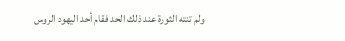ولم تنته الثورة عند ذلك الحد فقام أحد اليهود الروس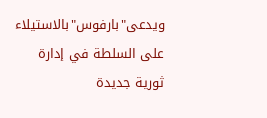ويدعى"بارفوس"بالاستيلاء على السلطة في إدارة ثورية جديدة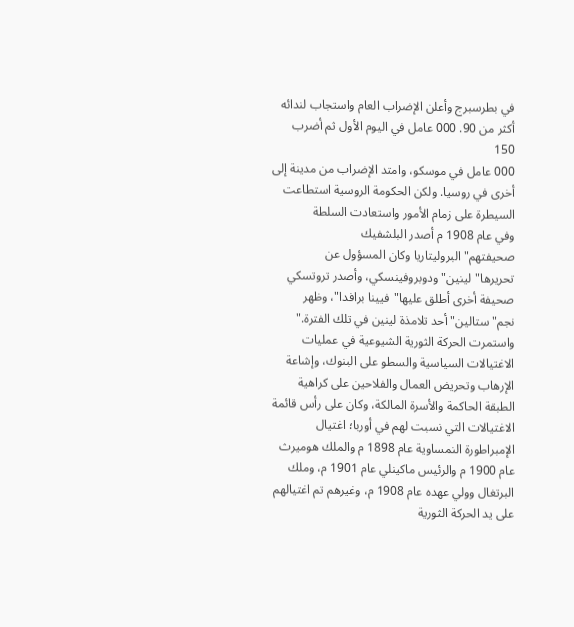في بطرسبرج وأعلن الإضراب العام واستجاب لندائه أكثر من 90. 000 عامل في اليوم الأول ثم أضرب 150
000 عامل في موسكو، وامتد الإضراب من مدينة إلى أخرى في روسيا. ولكن الحكومة الروسية استطاعت السيطرة على زمام الأمور واستعادت السلطة
وفي عام 1908 م أصدر البلشفيك صحيفتهم"البروليتاريا وكان المسؤول عن تحريرها"لينين"ودوبروفينسکي، وأصدر تروتسکي صحيفة أخرى أطلق عليها"فيينا برافدا"، وظهر نجم"ستالين"أحد تلامذة لينين في تلك الفترة."
واستمرت الحركة الثورية الشيوعية في عمليات الاغتيالات السياسية والسطو على البنوك، وإشاعة الإرهاب وتحريض العمال والفلاحين على كراهية الطبقة الحاكمة والأسرة المالكة، وكان على رأس قائمة الاغتيالات التي نسبت لهم في أوربا؛ اغتيال الإمبراطورة النمساوية عام 1898 م والملك هوميرث عام 1900 م والرئيس ماكينلي عام 1901 م، وملك البرتغال وولي عهده عام 1908 م، وغيرهم تم اغتيالهم على يد الحركة الثورية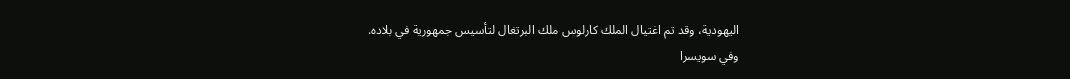اليهودية، وقد تم اغتيال الملك كارلوس ملك البرتغال لتأسيس جمهورية في بلاده.
وفي سويسرا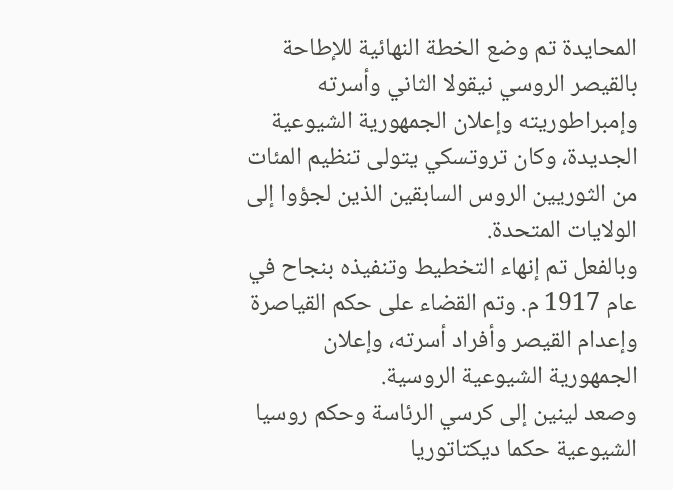المحايدة تم وضع الخطة النهائية للإطاحة بالقيصر الروسي نيقولا الثاني وأسرته وإمبراطوريته وإعلان الجمهورية الشيوعية الجديدة، وكان تروتسکي يتولى تنظيم المئات من الثوريين الروس السابقين الذين لجؤوا إلى الولايات المتحدة.
وبالفعل تم إنهاء التخطيط وتنفيذه بنجاح في عام 1917 م. وتم القضاء على حكم القياصرة وإعدام القيصر وأفراد أسرته، وإعلان الجمهورية الشيوعية الروسية.
وصعد لينين إلى كرسي الرئاسة وحكم روسيا الشيوعية حكما ديكتاتوريا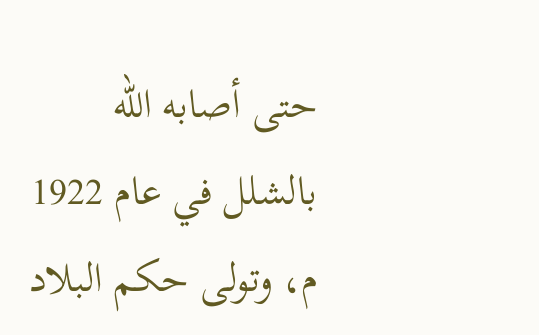حتى أصابه الله بالشلل في عام 1922 م، وتولى حكم البلاد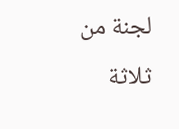لجنة من ثلاثة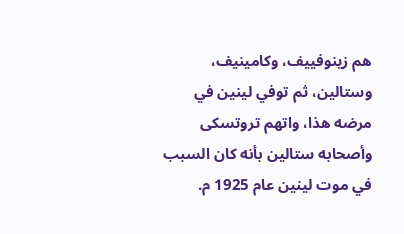هم زينوفييف، وكامينيف، وستالين، ثم توفي لينين في مرضه هذا، واتهم تروتسکى وأصحابه ستالين بأنه كان السبب في موت لينين عام 1925 م.